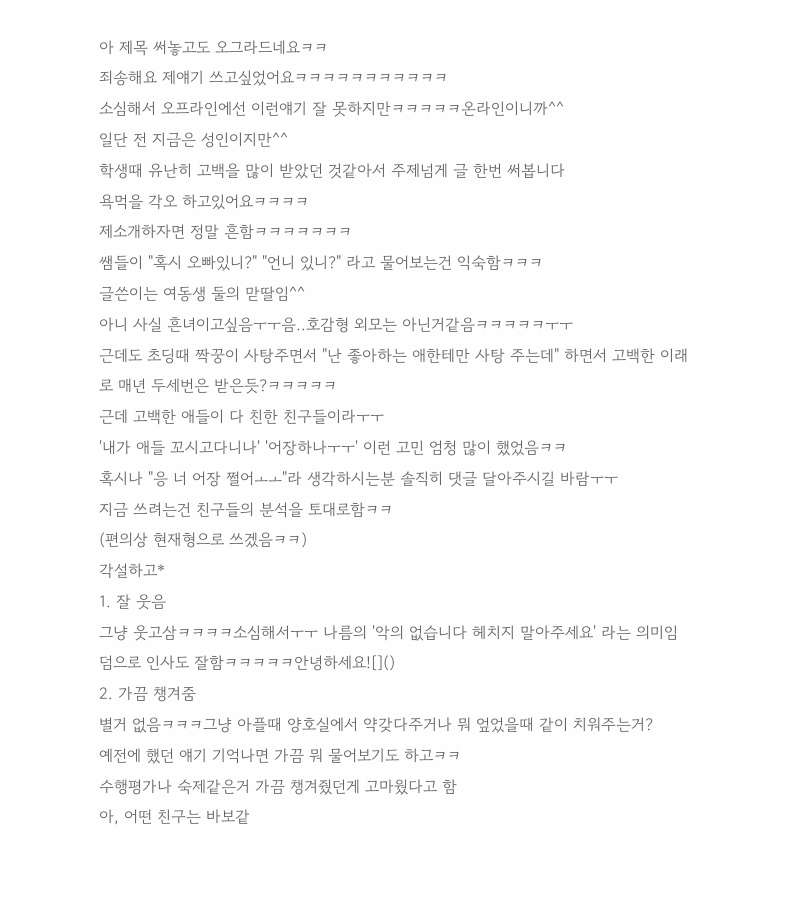아 제목 써놓고도 오그라드네요ㅋㅋ
죄송해요 제얘기 쓰고싶었어요ㅋㅋㅋㅋㅋㅋㅋㅋㅋㅋㅋ
소심해서 오프라인에선 이런얘기 잘 못하지만ㅋㅋㅋㅋㅋ온라인이니까^^
일단 전 지금은 성인이지만^^
학생때 유난히 고백을 많이 받았던 것같아서 주제넘게 글 한번 써봅니다
욕먹을 각오 하고있어요ㅋㅋㅋㅋ
제소개하자면 정말 흔함ㅋㅋㅋㅋㅋㅋㅋ
쌤들이 "혹시 오빠있니?" "언니 있니?" 라고 물어보는건 익숙함ㅋㅋㅋ
글쓴이는 여동생 둘의 맏딸임^^
아니 사실 흔녀이고싶음ㅜㅜ음..호감형 외모는 아닌거같음ㅋㅋㅋㅋㅋㅜㅜ
근데도 초딩때 짝꿍이 사탕주면서 "난 좋아하는 애한테만 사탕 주는데" 하면서 고백한 이래로 매년 두세번은 받은듯?ㅋㅋㅋㅋㅋ
근데 고백한 애들이 다 친한 친구들이라ㅜㅜ
'내가 애들 꼬시고다니나' '어장하나ㅜㅜ' 이런 고민 엄청 많이 했었음ㅋㅋ
혹시나 "응 너 어장 쩔어ㅗㅗ"라 생각하시는분 솔직히 댓글 달아주시길 바람ㅜㅜ
지금 쓰려는건 친구들의 분석을 토대로함ㅋㅋ
(편의상 현재형으로 쓰겠음ㅋㅋ)
각설하고*
1. 잘 웃음
그냥 웃고삼ㅋㅋㅋㅋ소심해서ㅜㅜ 나름의 '악의 없습니다 헤치지 말아주세요' 라는 의미임
덤으로 인사도 잘함ㅋㅋㅋㅋㅋ안녕하세요![]()
2. 가끔 챙겨줌
별거 없음ㅋㅋㅋ그냥 아플때 양호실에서 약갖다주거나 뭐 엎었을때 같이 치워주는거?
예전에 했던 얘기 기억나면 가끔 뭐 물어보기도 하고ㅋㅋ
수행평가나 숙제같은거 가끔 챙겨줬던게 고마웠다고 함
아, 어떤 친구는 바보같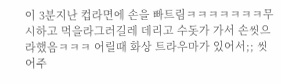이 3분지난 컵라면에 손을 빠트림ㅋㅋㅋㅋㅋㅋㅋ무시하고 먹을라그러길레 데리고 수돗가 가서 손씻으라했음ㅋㅋㅋ 어릴때 화상 트라우마가 있어서;; 씻어주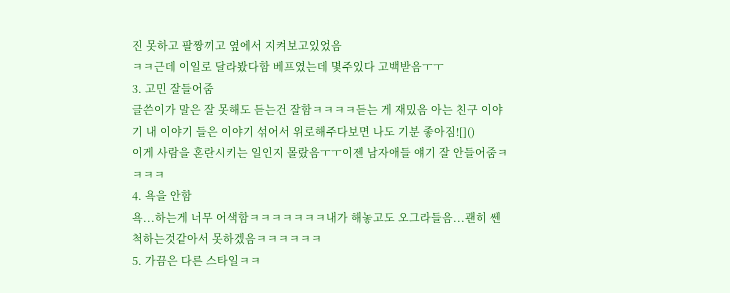진 못하고 팔짱끼고 옆에서 지켜보고있었음
ㅋㅋ근데 이일로 달라봤다함 베프였는데 몇주있다 고백받음ㅜㅜ
3. 고민 잘들어줌
글쓴이가 말은 잘 못해도 듣는건 잘함ㅋㅋㅋㅋ듣는 게 재밌음 아는 친구 이야기 내 이야기 들은 이야기 섞어서 위로해주다보면 나도 기분 좋아짐![]()
이게 사람을 혼란시키는 일인지 몰랐음ㅜㅜ이젠 남자애들 얘기 잘 안들어줌ㅋㅋㅋㅋ
4. 욕을 안함
욕...하는게 너무 어색함ㅋㅋㅋㅋㅋㅋㅋ내가 해놓고도 오그라들음...괜히 쎈척하는것같아서 못하겠음ㅋㅋㅋㅋㅋㅋ
5. 가끔은 다른 스타일ㅋㅋ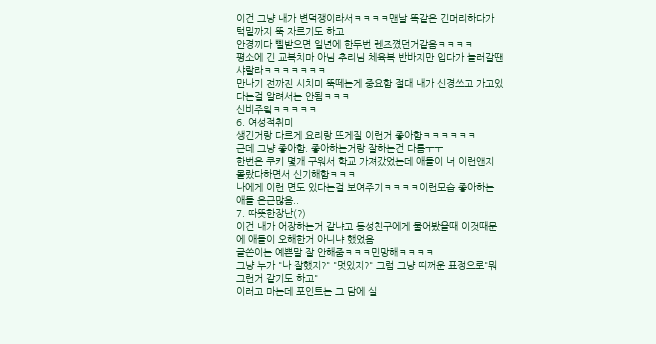이건 그냥 내가 변덕쟁이라서ㅋㅋㅋㅋ맨날 똑같은 긴머리하다가 턱밑까지 뚝 자르기도 하고
안경끼다 삘받으면 일년에 한두번 렌즈꼈던거같음ㅋㅋㅋㅋ
평소에 긴 교복치마 아님 추리님 체육복 반바지만 입다가 놀러갈땐 샤랄라ㅋㅋㅋㅋㅋㅋㅋ
만나기 전까진 시치미 뚝떼는게 중요함 절대 내가 신경쓰고 가고있다는걸 알려서는 안됨ㅋㅋㅋ
신비주읰ㅋㅋㅋㅋㅋ
6. 여성적취미
생긴거랑 다르게 요리랑 뜨게질 이런거 좋아함ㅋㅋㅋㅋㅋㅋ
근데 그냥 좋아함. 좋아하는거랑 잘하는건 다름ㅜㅜ
한번은 쿠키 몇개 구워서 학교 가져갔었는데 애들이 너 이런앤지 몰랐다하면서 신기해함ㅋㅋㅋ
나에게 이런 면도 있다는걸 보여주기ㅋㅋㅋㅋ이런모습 좋아하는 애들 은근많음..
7. 따뜻한장난(?)
이건 내가 어장하는거 같냐고 동성친구에게 물어봤을때 이것때문에 애들이 오해한거 아니냐 했었음
글쓴이는 예쁜말 잘 안해줌ㅋㅋㅋ민망해ㅋㅋㅋㅋ
그냥 누가 "나 잘했지?" "멋있지?" 그럼 그냥 띠꺼운 표정으로"뭐 그런거 같기도 하고"
이러고 마는데 포인트는 그 담에 실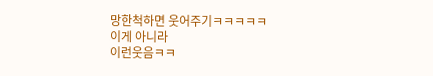망한척하면 웃어주기ㅋㅋㅋㅋㅋ
이게 아니라
이런웃음ㅋㅋ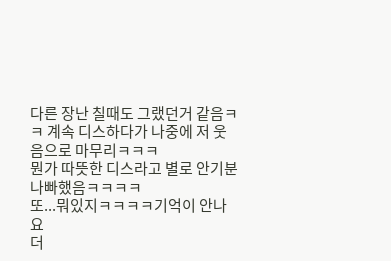다른 장난 칠때도 그랬던거 같음ㅋㅋ 계속 디스하다가 나중에 저 웃음으로 마무리ㅋㅋㅋ
뭔가 따뜻한 디스라고 별로 안기분나빠했음ㅋㅋㅋㅋ
또...뭐있지ㅋㅋㅋㅋ기억이 안나요
더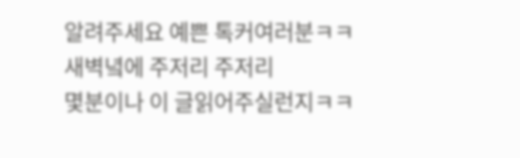알려주세요 예쁜 톡커여러분ㅋㅋ
새벽녘에 주저리 주저리
몇분이나 이 글읽어주실런지ㅋㅋ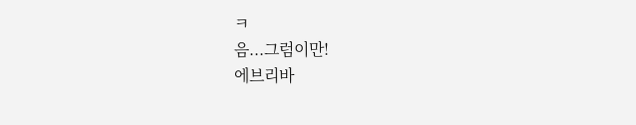ㅋ
음...그럼이만!
에브리바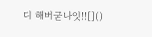디 해버굳나잇!![]()